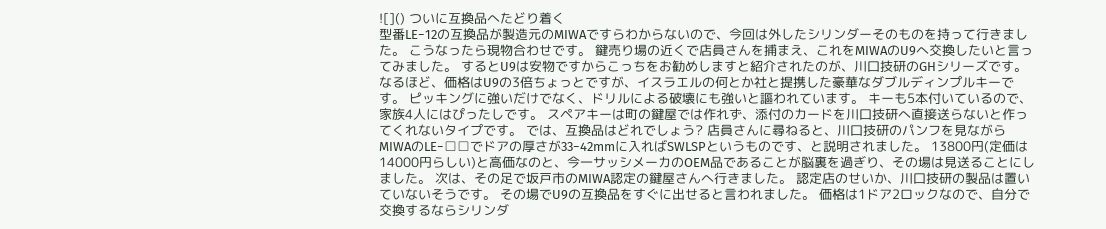![]() ついに互換品へたどり着く
型番LE−12の互換品が製造元のMIWAですらわからないので、今回は外したシリンダーそのものを持って行きました。 こうなったら現物合わせです。 鍵売り場の近くで店員さんを捕まえ、これをMIWAのU9へ交換したいと言ってみました。 するとU9は安物ですからこっちをお勧めしますと紹介されたのが、川口技研のGHシリーズです。 なるほど、価格はU9の3倍ちょっとですが、イスラエルの何とか社と提携した豪華なダブルディンプルキーです。 ピッキングに強いだけでなく、ドリルによる破壊にも強いと謳われています。 キーも5本付いているので、家族4人にはぴったしです。 スペアキーは町の鍵屋では作れず、添付のカードを川口技研へ直接送らないと作ってくれないタイプです。 では、互換品はどれでしょう? 店員さんに尋ねると、川口技研のパンフを見ながらMIWAのLE−□□でドアの厚さが33−42mmに入ればSWLSPというものです、と説明されました。 13800円(定価は14000円らしい)と高価なのと、今一サッシメーカのOEM品であることが脳裏を過ぎり、その場は見送ることにしました。 次は、その足で坂戸市のMIWA認定の鍵屋さんへ行きました。 認定店のせいか、川口技研の製品は置いていないそうです。 その場でU9の互換品をすぐに出せると言われました。 価格は1ドア2ロックなので、自分で交換するならシリンダ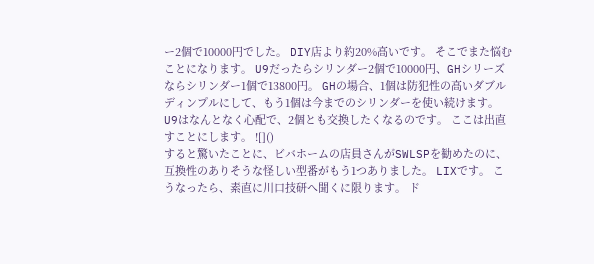ー2個で10000円でした。 DIY店より約20%高いです。 そこでまた悩むことになります。 U9だったらシリンダー2個で10000円、GHシリーズならシリンダー1個で13800円。 GHの場合、1個は防犯性の高いダブルディンプルにして、もう1個は今までのシリンダーを使い続けます。 U9はなんとなく心配で、2個とも交換したくなるのです。 ここは出直すことにします。 ![]()
すると驚いたことに、ビバホームの店員さんがSWLSPを勧めたのに、互換性のありそうな怪しい型番がもう1つありました。 LIXです。 こうなったら、素直に川口技研へ聞くに限ります。 ド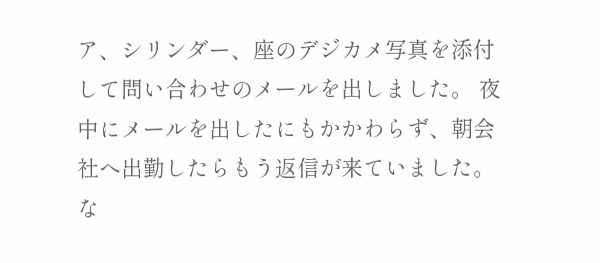ア、シリンダー、座のデジカメ写真を添付して問い合わせのメールを出しました。 夜中にメールを出したにもかかわらず、朝会社へ出勤したらもう返信が来ていました。 な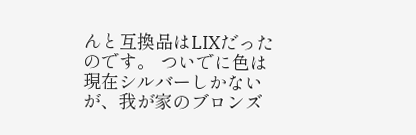んと互換品はLIXだったのです。 ついでに色は現在シルバーしかないが、我が家のブロンズ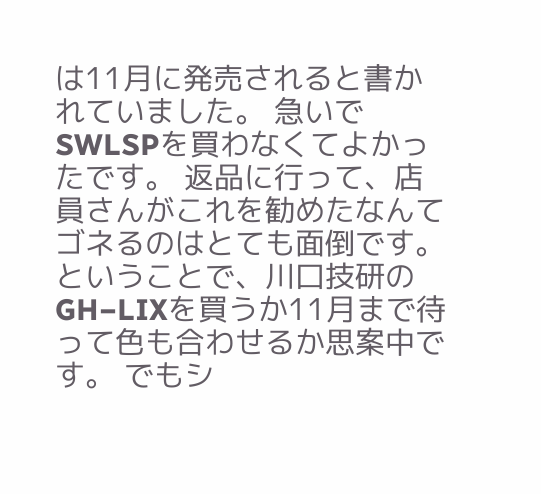は11月に発売されると書かれていました。 急いでSWLSPを買わなくてよかったです。 返品に行って、店員さんがこれを勧めたなんてゴネるのはとても面倒です。 ということで、川口技研のGH−LIXを買うか11月まで待って色も合わせるか思案中です。 でもシ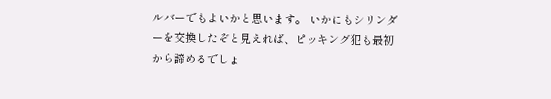ルバーでもよいかと思います。 いかにもシリンダーを交換したぞと見えれば、ピッキング犯も最初から諦めるでしょ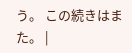う。 この続きはまた。 |